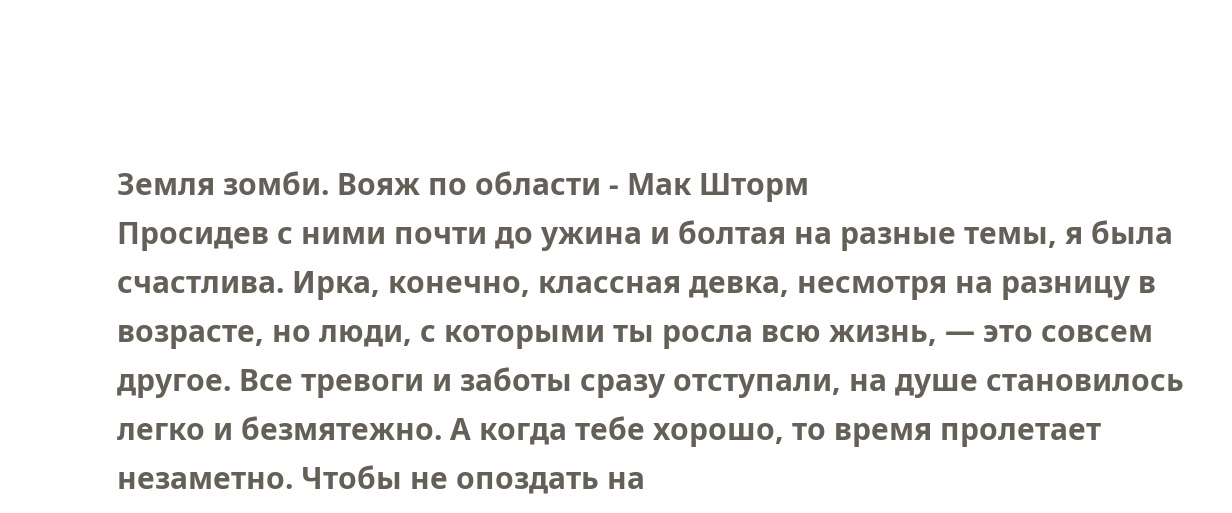Земля зомби. Вояж по области - Мак Шторм
Просидев с ними почти до ужина и болтая на разные темы, я была счастлива. Ирка, конечно, классная девка, несмотря на разницу в возрасте, но люди, с которыми ты росла всю жизнь, — это совсем другое. Все тревоги и заботы сразу отступали, на душе становилось легко и безмятежно. А когда тебе хорошо, то время пролетает незаметно. Чтобы не опоздать на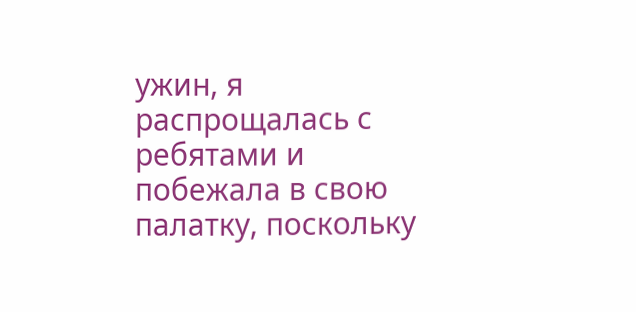ужин, я распрощалась с ребятами и побежала в свою палатку, поскольку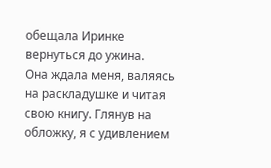обещала Иринке вернуться до ужина.
Она ждала меня, валяясь на раскладушке и читая свою книгу. Глянув на обложку, я с удивлением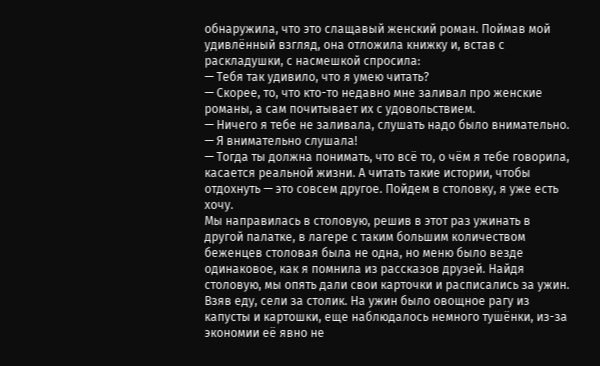обнаружила, что это слащавый женский роман. Поймав мой удивлённый взгляд, она отложила книжку и, встав с раскладушки, с насмешкой спросила:
— Тебя так удивило, что я умею читать?
— Скорее, то, что кто-то недавно мне заливал про женские романы, а сам почитывает их с удовольствием.
— Ничего я тебе не заливала, слушать надо было внимательно.
— Я внимательно слушала!
— Тогда ты должна понимать, что всё то, о чём я тебе говорила, касается реальной жизни. А читать такие истории, чтобы отдохнуть — это совсем другое. Пойдем в столовку, я уже есть хочу.
Мы направилась в столовую, решив в этот раз ужинать в другой палатке, в лагере с таким большим количеством беженцев столовая была не одна, но меню было везде одинаковое, как я помнила из рассказов друзей. Найдя столовую, мы опять дали свои карточки и расписались за ужин. Взяв еду, сели за столик. На ужин было овощное рагу из капусты и картошки, еще наблюдалось немного тушёнки, из-за экономии её явно не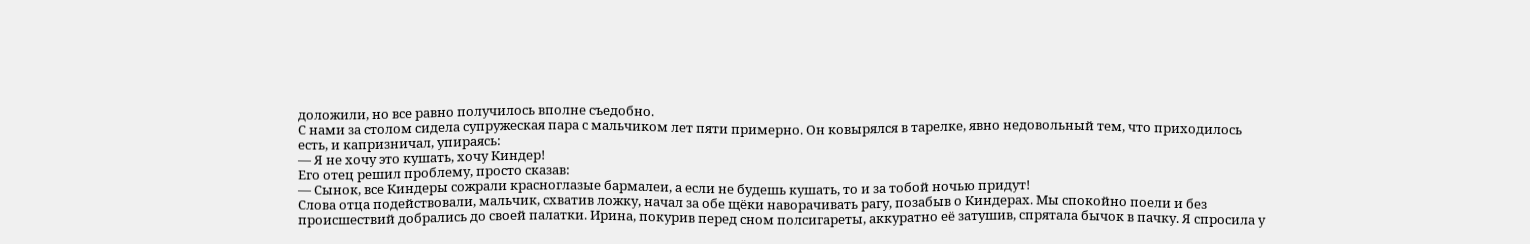доложили, но все равно получилось вполне съедобно.
С нами за столом сидела супружеская пара с мальчиком лет пяти примерно. Он ковырялся в тарелке, явно недовольный тем, что приходилось есть, и капризничал, упираясь:
— Я не хочу это кушать, хочу Киндер!
Его отец решил проблему, просто сказав:
— Сынок, все Киндеры сожрали красноглазые бармалеи, а если не будешь кушать, то и за тобой ночью придут!
Слова отца подействовали, мальчик, схватив ложку, начал за обе щёки наворачивать рагу, позабыв о Киндерах. Мы спокойно поели и без происшествий добрались до своей палатки. Ирина, покурив перед сном полсигареты, аккуратно её затушив, спрятала бычок в пачку. Я спросила у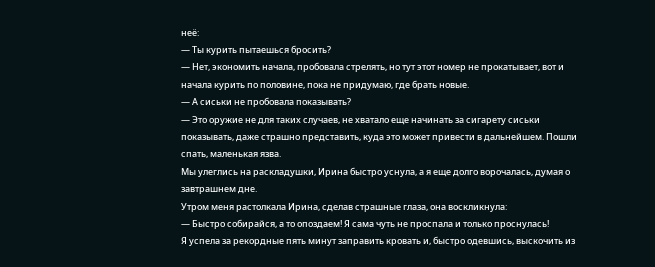неё:
— Ты курить пытаешься бросить?
— Нет, экономить начала, пробовала стрелять, но тут этот номер не прокатывает, вот и начала курить по половине, пока не придумаю, где брать новые.
— А сиськи не пробовала показывать?
— Это оружие не для таких случаев, не хватало еще начинать за сигарету сиськи показывать, даже страшно представить, куда это может привести в дальнейшем. Пошли спать, маленькая язва.
Мы улеглись на раскладушки, Ирина быстро уснула, а я еще долго ворочалась, думая о завтрашнем дне.
Утром меня растолкала Ирина, сделав страшные глаза, она воскликнула:
— Быстро собирайся, а то опоздаем! Я сама чуть не проспала и только проснулась!
Я успела за рекордные пять минут заправить кровать и, быстро одевшись, выскочить из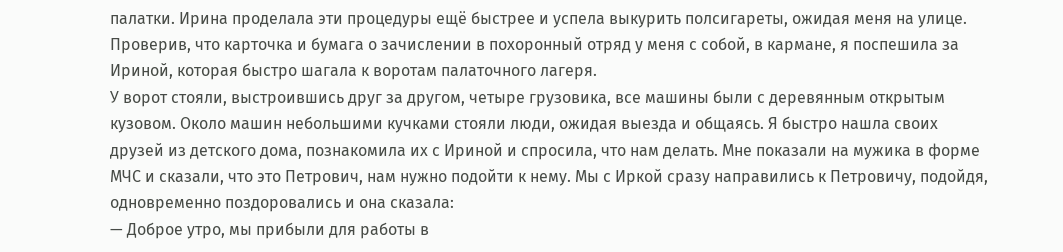палатки. Ирина проделала эти процедуры ещё быстрее и успела выкурить полсигареты, ожидая меня на улице. Проверив, что карточка и бумага о зачислении в похоронный отряд у меня с собой, в кармане, я поспешила за Ириной, которая быстро шагала к воротам палаточного лагеря.
У ворот стояли, выстроившись друг за другом, четыре грузовика, все машины были с деревянным открытым кузовом. Около машин небольшими кучками стояли люди, ожидая выезда и общаясь. Я быстро нашла своих друзей из детского дома, познакомила их с Ириной и спросила, что нам делать. Мне показали на мужика в форме МЧС и сказали, что это Петрович, нам нужно подойти к нему. Мы с Иркой сразу направились к Петровичу, подойдя, одновременно поздоровались и она сказала:
— Доброе утро, мы прибыли для работы в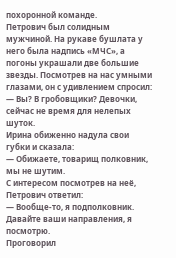похоронной команде.
Петрович был солидным мужчиной. На рукаве бушлата у него была надпись «МЧС», а погоны украшали две большие звезды. Посмотрев на нас умными глазами, он с удивлением спросил:
— Вы? В гробовщики? Девочки, сейчас не время для нелепых шуток.
Ирина обиженно надула свои губки и сказала:
— Обижаете, товарищ полковник, мы не шутим.
С интересом посмотрев на неё, Петрович ответил:
— Вообще-то, я подполковник. Давайте ваши направления, я посмотрю.
Проговорил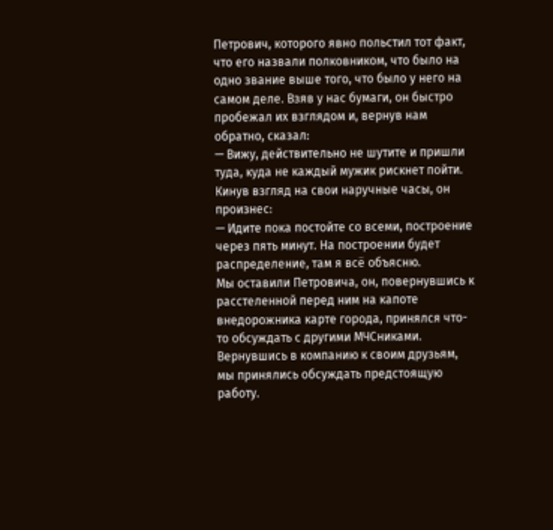Петрович, которого явно польстил тот факт, что его назвали полковником, что было на одно звание выше того, что было у него на самом деле. Взяв у нас бумаги, он быстро пробежал их взглядом и, вернув нам обратно, сказал:
— Вижу, действительно не шутите и пришли туда, куда не каждый мужик рискнет пойти.
Кинув взгляд на свои наручные часы, он произнес:
— Идите пока постойте со всеми, построение через пять минут. На построении будет распределение, там я всё объясню.
Мы оставили Петровича, он, повернувшись к расстеленной перед ним на капоте внедорожника карте города, принялся что-то обсуждать с другими МЧСниками. Вернувшись в компанию к своим друзьям, мы принялись обсуждать предстоящую работу.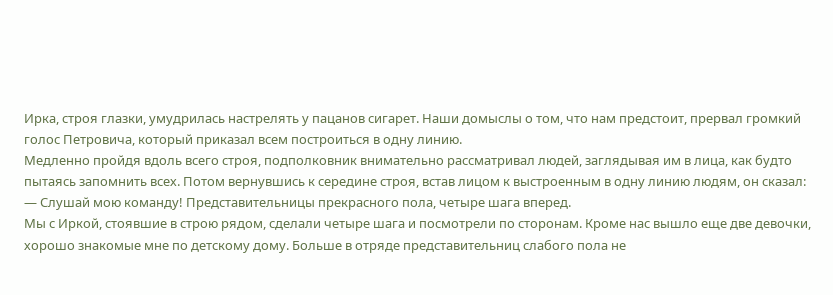Ирка, строя глазки, умудрилась настрелять у пацанов сигарет. Наши домыслы о том, что нам предстоит, прервал громкий голос Петровича, который приказал всем построиться в одну линию.
Медленно пройдя вдоль всего строя, подполковник внимательно рассматривал людей, заглядывая им в лица, как будто пытаясь запомнить всех. Потом вернувшись к середине строя, встав лицом к выстроенным в одну линию людям, он сказал:
— Слушай мою команду! Представительницы прекрасного пола, четыре шага вперед.
Мы с Иркой, стоявшие в строю рядом, сделали четыре шага и посмотрели по сторонам. Кроме нас вышло еще две девочки, хорошо знакомые мне по детскому дому. Больше в отряде представительниц слабого пола не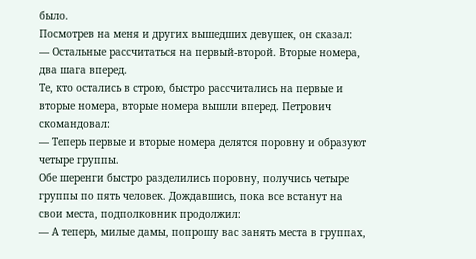было.
Посмотрев на меня и других вышедших девушек, он сказал:
— Остальные рассчитаться на первый-второй. Вторые номера, два шага вперед.
Те, кто остались в строю, быстро рассчитались на первые и вторые номера, вторые номера вышли вперед. Петрович скомандовал:
— Теперь первые и вторые номера делятся поровну и образуют четыре группы.
Обе шеренги быстро разделились поровну, получись четыре группы по пять человек. Дождавшись, пока все встанут на свои места, подполковник продолжил:
— А теперь, милые дамы, попрошу вас занять места в группах,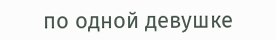по одной девушке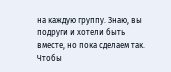на каждую группу. Знаю, вы подруги и хотели быть вместе, но пока сделаем так. Чтобы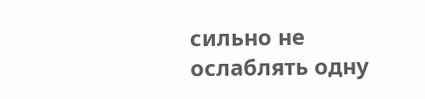сильно не ослаблять одну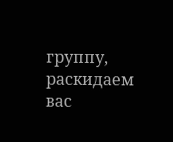группу, раскидаем вас